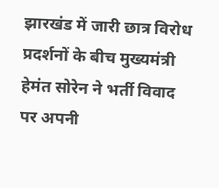झारखंड में जारी छात्र विरोध प्रदर्शनों के बीच मुख्यमंत्री हेमंत सोरेन ने भर्ती विवाद पर अपनी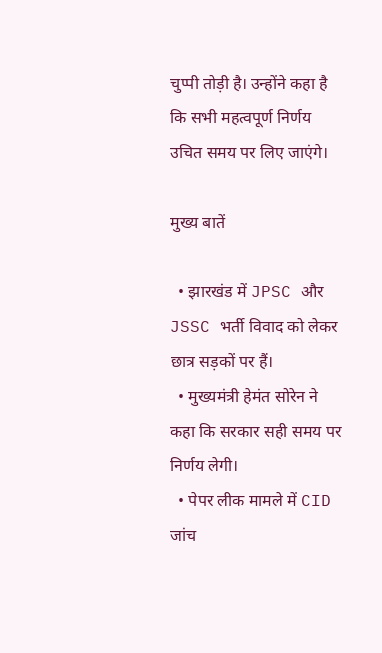चुप्पी तोड़ी है। उन्होंने कहा है कि सभी महत्वपूर्ण निर्णय उचित समय पर लिए जाएंगे।

मुख्य बातें

  • झारखंड में JPSC और JSSC भर्ती विवाद को लेकर छात्र सड़कों पर हैं।
  • मुख्यमंत्री हेमंत सोरेन ने कहा कि सरकार सही समय पर निर्णय लेगी।
  • पेपर लीक मामले में CID जांच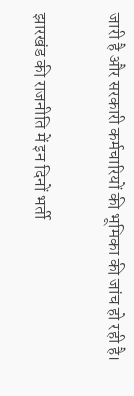जारी है और सरकारी कर्मचारियों की भूमिका की जांच हो रही है।

झारखंड की राजनीति में इन दिनों भर्ती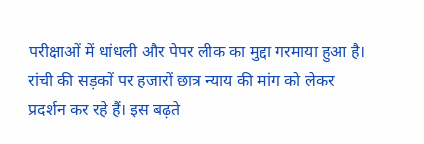परीक्षाओं में धांधली और पेपर लीक का मुद्दा गरमाया हुआ है। रांची की सड़कों पर हजारों छात्र न्याय की मांग को लेकर प्रदर्शन कर रहे हैं। इस बढ़ते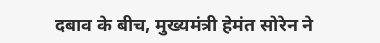दबाव के बीच, मुख्यमंत्री हेमंत सोरेन ने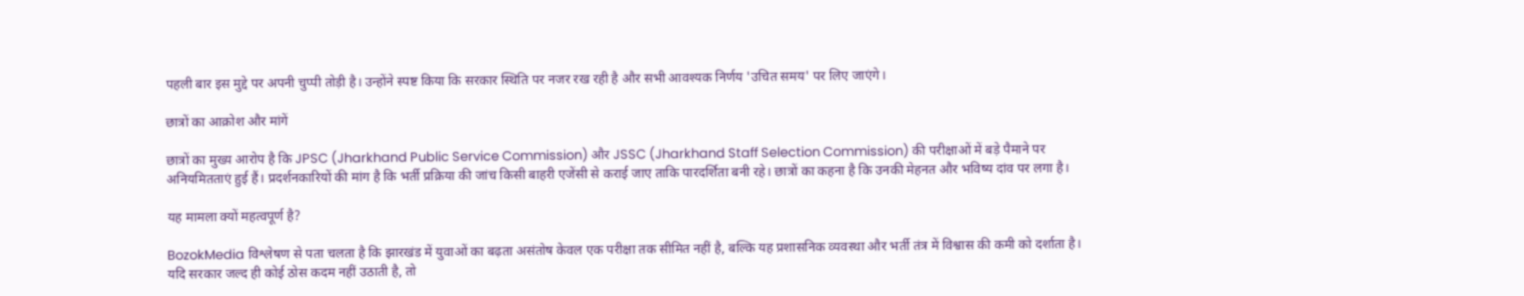पहली बार इस मुद्दे पर अपनी चुप्पी तोड़ी है। उन्होंने स्पष्ट किया कि सरकार स्थिति पर नजर रख रही है और सभी आवश्यक निर्णय 'उचित समय' पर लिए जाएंगे।

छात्रों का आक्रोश और मांगें

छात्रों का मुख्य आरोप है कि JPSC (Jharkhand Public Service Commission) और JSSC (Jharkhand Staff Selection Commission) की परीक्षाओं में बड़े पैमाने पर अनियमितताएं हुई हैं। प्रदर्शनकारियों की मांग है कि भर्ती प्रक्रिया की जांच किसी बाहरी एजेंसी से कराई जाए ताकि पारदर्शिता बनी रहे। छात्रों का कहना है कि उनकी मेहनत और भविष्य दांव पर लगा है।

यह मामला क्यों महत्वपूर्ण है?

BozokMedia विश्लेषण से पता चलता है कि झारखंड में युवाओं का बढ़ता असंतोष केवल एक परीक्षा तक सीमित नहीं है, बल्कि यह प्रशासनिक व्यवस्था और भर्ती तंत्र में विश्वास की कमी को दर्शाता है। यदि सरकार जल्द ही कोई ठोस कदम नहीं उठाती है, तो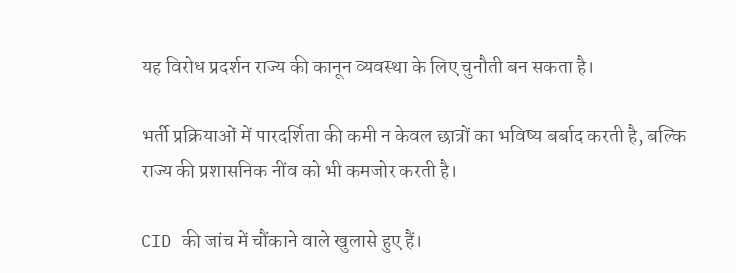यह विरोध प्रदर्शन राज्य की कानून व्यवस्था के लिए चुनौती बन सकता है।

भर्ती प्रक्रियाओं में पारदर्शिता की कमी न केवल छात्रों का भविष्य बर्बाद करती है, बल्कि राज्य की प्रशासनिक नींव को भी कमजोर करती है।

CID की जांच में चौंकाने वाले खुलासे हुए हैं।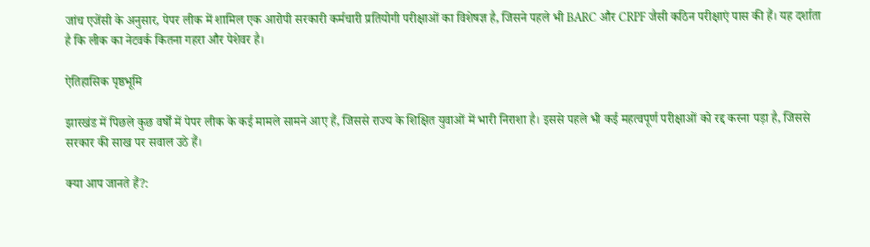जांच एजेंसी के अनुसार, पेपर लीक में शामिल एक आरोपी सरकारी कर्मचारी प्रतियोगी परीक्षाओं का विशेषज्ञ है, जिसने पहले भी BARC और CRPF जैसी कठिन परीक्षाएं पास की हैं। यह दर्शाता है कि लीक का नेटवर्क कितना गहरा और पेशेवर है।

ऐतिहासिक पृष्ठभूमि

झारखंड में पिछले कुछ वर्षों में पेपर लीक के कई मामले सामने आए हैं, जिससे राज्य के शिक्षित युवाओं में भारी निराशा है। इससे पहले भी कई महत्वपूर्ण परीक्षाओं को रद्द करना पड़ा है, जिससे सरकार की साख पर सवाल उठे हैं।

क्या आप जानते हैं?: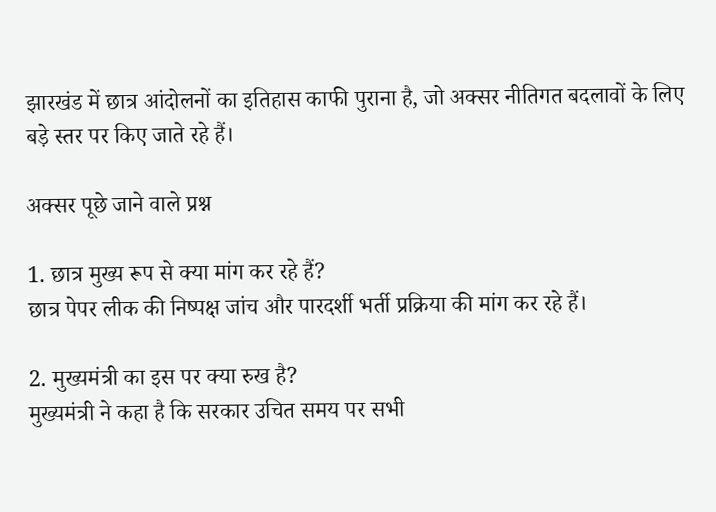झारखंड में छात्र आंदोलनों का इतिहास काफी पुराना है, जो अक्सर नीतिगत बदलावों के लिए बड़े स्तर पर किए जाते रहे हैं।

अक्सर पूछे जाने वाले प्रश्न

1. छात्र मुख्य रूप से क्या मांग कर रहे हैं?
छात्र पेपर लीक की निष्पक्ष जांच और पारदर्शी भर्ती प्रक्रिया की मांग कर रहे हैं।

2. मुख्यमंत्री का इस पर क्या रुख है?
मुख्यमंत्री ने कहा है कि सरकार उचित समय पर सभी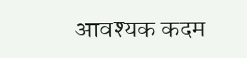आवश्यक कदम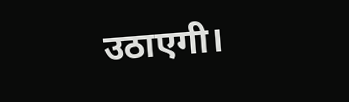उठाएगी।